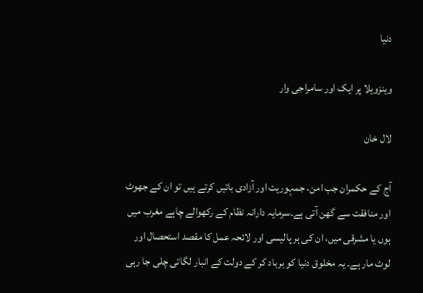دنیا

وینزویلا پر ایک اور سامراجی وار

لال خان

آج کے حکمران جب امن، جمہوریت اور آزادی باتیں کرتے ہیں تو ان کے جھوٹ اور منافقت سے گھن آتی ہے۔سرمایہ دارانہ نظام کے رکھوالے چاہے مغرب میں ہوں یا مشرقی میں، ان کی ہر پالیسی اور لائحہ عمل کا مقصد استحصال اور لوٹ مار ہے۔ یہ مخلوق دنیا کو برباد کر کے دولت کے انبار لگاتی چلی جا رہی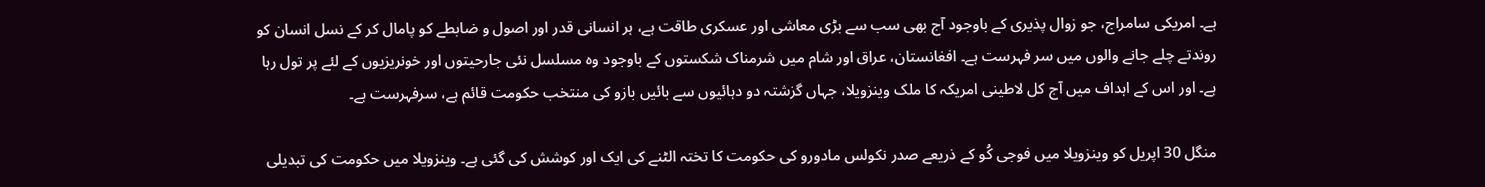ہے۔ امریکی سامراج، جو زوال پذیری کے باوجود آج بھی سب سے بڑی معاشی اور عسکری طاقت ہے، ہر انسانی قدر اور اصول و ضابطے کو پامال کر کے نسل انسان کو روندتے چلے جانے والوں میں سر فہرست ہے۔ افغانستان، عراق اور شام میں شرمناک شکستوں کے باوجود وہ مسلسل نئی جارحیتوں اور خونریزیوں کے لئے پر تول رہا ہے۔ اور اس کے اہداف میں آج کل لاطینی امریکہ کا ملک وینزویلا، جہاں گزشتہ دو دہائیوں سے بائیں بازو کی منتخب حکومت قائم ہے، سرفہرست ہے۔

منگل 30 اپریل کو وینزویلا میں فوجی کُو کے ذریعے صدر نکولس مادورو کی حکومت کا تختہ الٹنے کی ایک اور کوشش کی گئی ہے۔ وینزویلا میں حکومت کی تبدیلی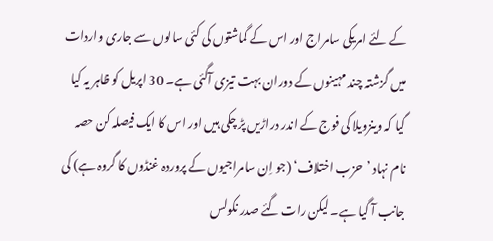کے لئے امریکی سامراج اور اس کے گماشتوں کی کئی سالوں سے جاری واردات میں گزشتہ چند مہینوں کے دوران بہت تیزی آگئی ہے۔ 30 اپریل کو ظاہر یہ کیا گیا کہ وینزویلا کی فوج کے اندر دراڑیں پڑ چکی ہیں اور اس کا ایک فیصلہ کن حصہ نام نہاد ’حزب اختلاف‘ (جو اِن سامراجیوں کے پروردہ غنڈوں کا گروہ ہے) کی جانب آ گیا ہے۔ لیکن رات گئے صدر نکولس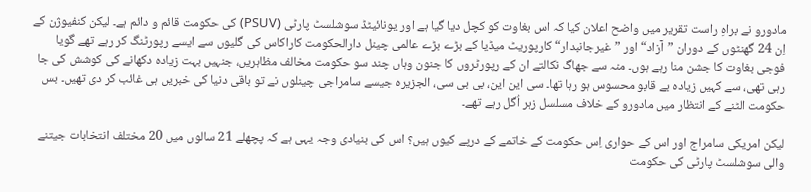مادورو نے براہِ راست تقریر میں واضح اعلان کیا کہ اس بغاوت کو کچل دیا گیا ہے اور یونائیٹڈ سوشلسٹ پارٹی (PSUV) کی حکومت قائم و دائم ہے۔ لیکن کنفیوژن کے اِن 24 گھنٹوں کے دوران ”آزاد“ اور ”غیرجانبدار“ کارپوریٹ میڈیا کے بڑے بڑے عالمی چینل دارالحکومت کاراکاس کی گلیوں سے ایسے رپورٹنگ کر رہے تھے گویا فوجی بغاوت کا جشن منا رہے ہوں۔ منہ سے جھاگ نکالتے ان کے رپورٹروں کا جنون وہاں چند سو حکومت مخالف مظاہریں، جنہیں بہت زیادہ دکھانے کی کوشش کی جا رہی تھی، سے کہیں زیادہ بے قابو محسوس ہو رہا تھا۔ سی این این، بی بی سی، الجزیرہ جیسے سامراجی چینلوں نے تو باقی دنیا کی خبریں ہی غائب کر دی تھیں۔ بس حکومت الٹنے کے انتظار میں مادورو کے خلاف مسلسل زہر اُگل رہے تھے۔

لیکن امریکی سامراج اور اس کے حواری اِس حکومت کے خاتمے کے درپے کیوں ہیں؟ اس کی بنیادی وجہ یہی ہے کہ پچھلے 21 سالوں میں 20 مختلف انتخابات جیتنے والی سوشلسٹ پارٹی کی حکومت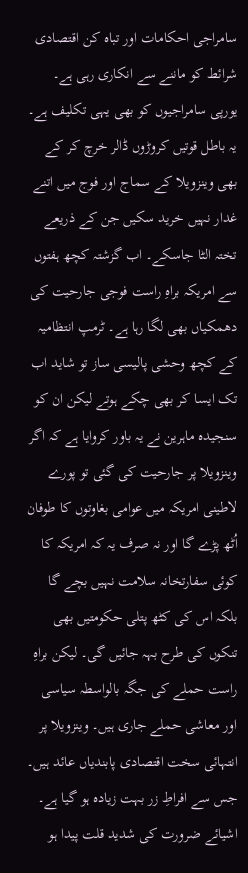سامراجی احکامات اور تباہ کن اقتصادی شرائط کو ماننے سے انکاری رہی ہے۔ یورپی سامراجیوں کو بھی یہی تکلیف ہے۔ یہ باطل قوتیں کروڑوں ڈالر خرچ کر کے بھی وینزویلا کے سماج اور فوج میں اتنے غدار نہیں خرید سکیں جن کے ذریعے تختہ الٹا جاسکے۔ اب گزشتہ کچھ ہفتوں سے امریکہ براہِ راست فوجی جارحیت کی دھمکیاں بھی لگا رہا ہے۔ ٹرمپ انتظامیہ کے کچھ وحشی پالیسی ساز تو شاید اب تک ایسا کر بھی چکے ہوتے لیکن ان کو سنجیدہ ماہرین نے یہ باور کروایا ہے کہ اگر وینزویلا پر جارحیت کی گئی تو پورے لاطینی امریکہ میں عوامی بغاوتوں کا طوفان اُٹھ پڑے گا اور نہ صرف یہ کہ امریکہ کا کوئی سفارتخانہ سلامت نہیں بچے گا بلکہ اس کی کٹھ پتلی حکومتیں بھی تنکوں کی طرح بہہ جائیں گی۔ لیکن براہِ راست حملے کی جگہ بالواسطہ سیاسی اور معاشی حملے جاری ہیں۔ وینزویلا پر انتہائی سخت اقتصادی پابندیاں عائد ہیں۔ جس سے افراطِ زر بہت زیادہ ہو گیا ہے۔ اشیائے ضرورت کی شدید قلت پیدا ہو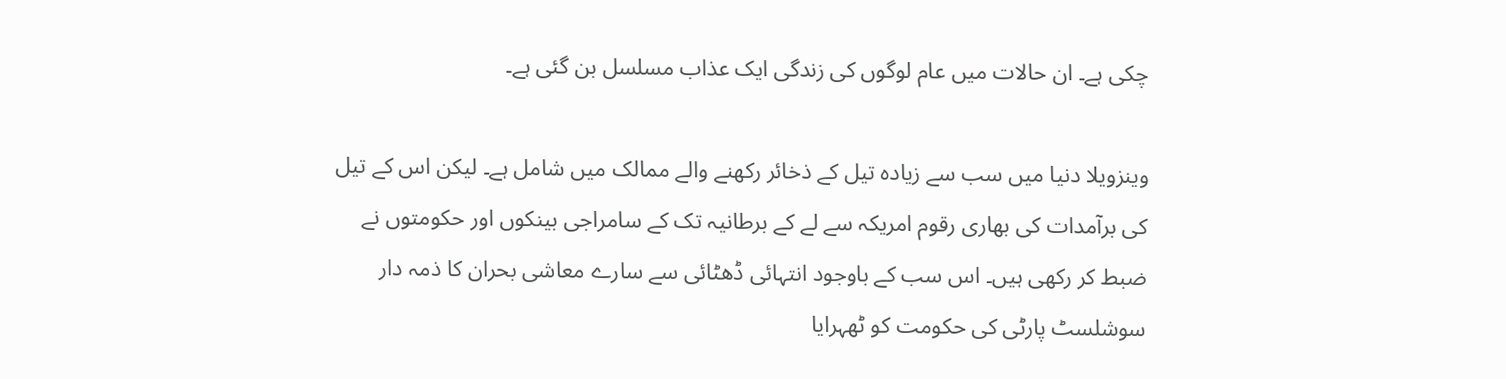چکی ہے۔ ان حالات میں عام لوگوں کی زندگی ایک عذاب مسلسل بن گئی ہے۔

وینزویلا دنیا میں سب سے زیادہ تیل کے ذخائر رکھنے والے ممالک میں شامل ہے۔ لیکن اس کے تیل کی برآمدات کی بھاری رقوم امریکہ سے لے کے برطانیہ تک کے سامراجی بینکوں اور حکومتوں نے ضبط کر رکھی ہیں۔ اس سب کے باوجود انتہائی ڈھٹائی سے سارے معاشی بحران کا ذمہ دار سوشلسٹ پارٹی کی حکومت کو ٹھہرایا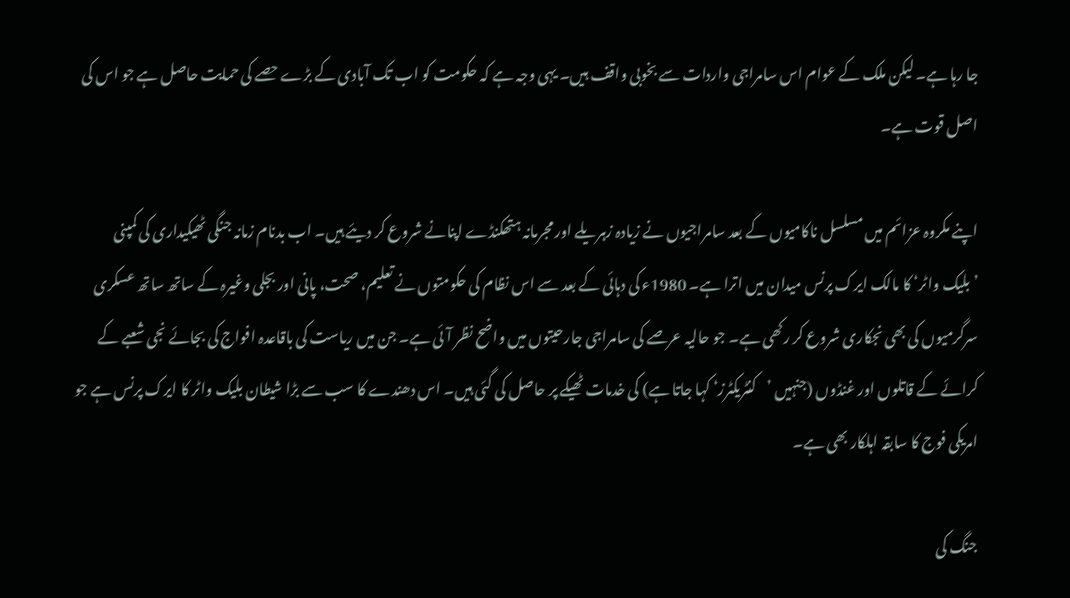جا رہا ہے۔ لیکن ملک کے عوام اس سامراجی واردات سے بخوبی واقف ہیں۔ یہی وجہ ہے کہ حکومت کو اب تک آبادی کے بڑے حصے کی حمایت حاصل ہے جو اس کی اصل قوت ہے۔

اپنے مکروہ عزائم میں مسلسل ناکامیوں کے بعد سامراجیوں نے زیادہ زہریلے اور مجرمانہ ہتھکنڈے اپنانے شروع کر دیئے ہیں۔ اب بدنام زمانہ جنگی ٹھیکیداری کی کمپنی ’بلیک واٹر‘ کا مالک ایرک پرنس میدان میں اترا ہے۔ 1980ء کی دہائی کے بعد سے اس نظام کی حکومتوں نے تعلیم، صحت، پانی اور بجلی وغیرہ کے ساتھ ساتھ عسکری سرگرمیوں کی بھی نجکاری شروع کر رکھی ہے۔ جو حالیہ عرصے کی سامراجی جارحیتوں میں واضح نظر آئی ہے۔ جن میں ریاست کی باقاعدہ افواج کی بجائے نجی شعبے کے کرائے کے قاتلوں اور غنڈوں (جنہیں ’کنٹریکٹرز‘ کہا جاتا ہے) کی خدمات ٹھیکے پر حاصل کی گئی ہیں۔ اس دھندے کا سب سے بڑا شیطان بلیک واٹر کا ایرک پرنس ہے جو امریکی فوج کا سابقہ اہلکار بھی ہے۔

جنگ کی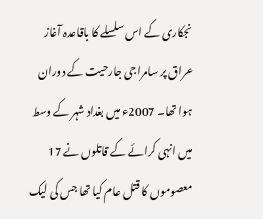نجکاری کے اس سلسلے کا باقاعدہ آغاز عراق پر سامراجی جارحیت کے دوران ہوا تھا۔ 2007ء میں بغداد شہر کے وسط میں انہی کرائے کے قاتلوں نے 17 معصوموں کا قتل عام کیا تھا جس کی لیک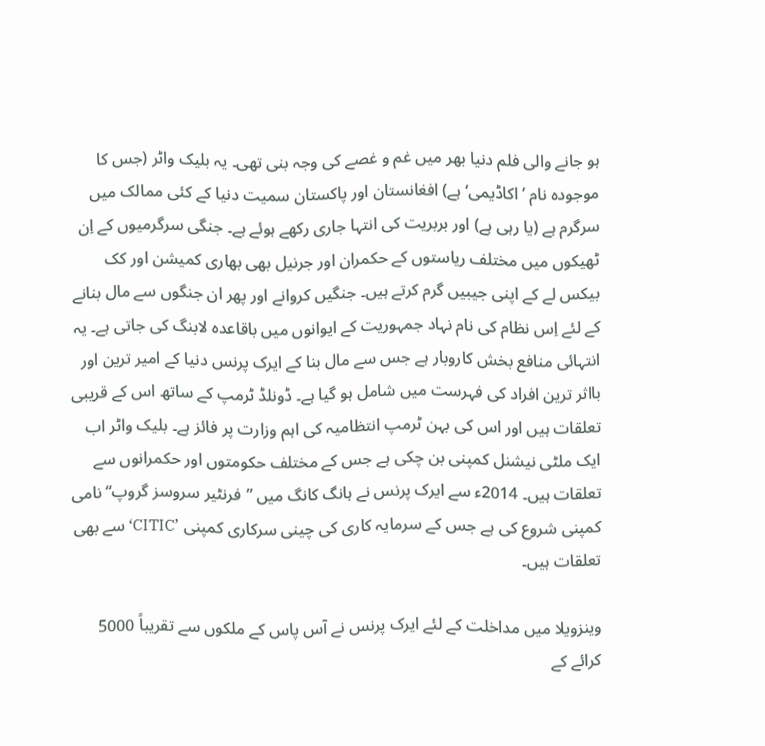ہو جانے والی فلم دنیا بھر میں غم و غصے کی وجہ بنی تھی۔ یہ بلیک واٹر (جس کا موجودہ نام ’اکاڈیمی‘ ہے) افغانستان اور پاکستان سمیت دنیا کے کئی ممالک میں سرگرم ہے (یا رہی ہے) اور بربریت کی انتہا جاری رکھے ہوئے ہے۔ جنگی سرگرمیوں کے اِن ٹھیکوں میں مختلف ریاستوں کے حکمران اور جرنیل بھی بھاری کمیشن اور کک بیکس لے کے اپنی جیبیں گرم کرتے ہیں۔ جنگیں کروانے اور پھر ان جنگوں سے مال بنانے کے لئے اِس نظام کی نام نہاد جمہوریت کے ایوانوں میں باقاعدہ لابنگ کی جاتی ہے۔ یہ انتہائی منافع بخش کاروبار ہے جس سے مال بنا کے ایرک پرنس دنیا کے امیر ترین اور بااثر ترین افراد کی فہرست میں شامل ہو گیا ہے۔ ڈونلڈ ٹرمپ کے ساتھ اس کے قریبی تعلقات ہیں اور اس کی بہن ٹرمپ انتظامیہ کی اہم وزارت پر فائز ہے۔ بلیک واٹر اب ایک ملٹی نیشنل کمپنی بن چکی ہے جس کے مختلف حکومتوں اور حکمرانوں سے تعلقات ہیں۔ 2014ء سے ایرک پرنس نے ہانگ کانگ میں ”فرنٹیر سروسز گروپ“ نامی کمپنی شروع کی ہے جس کے سرمایہ کاری کی چینی سرکاری کمپنی ’CITIC‘ سے بھی تعلقات ہیں۔

وینزویلا میں مداخلت کے لئے ایرک پرنس نے آس پاس کے ملکوں سے تقریباً 5000 کرائے کے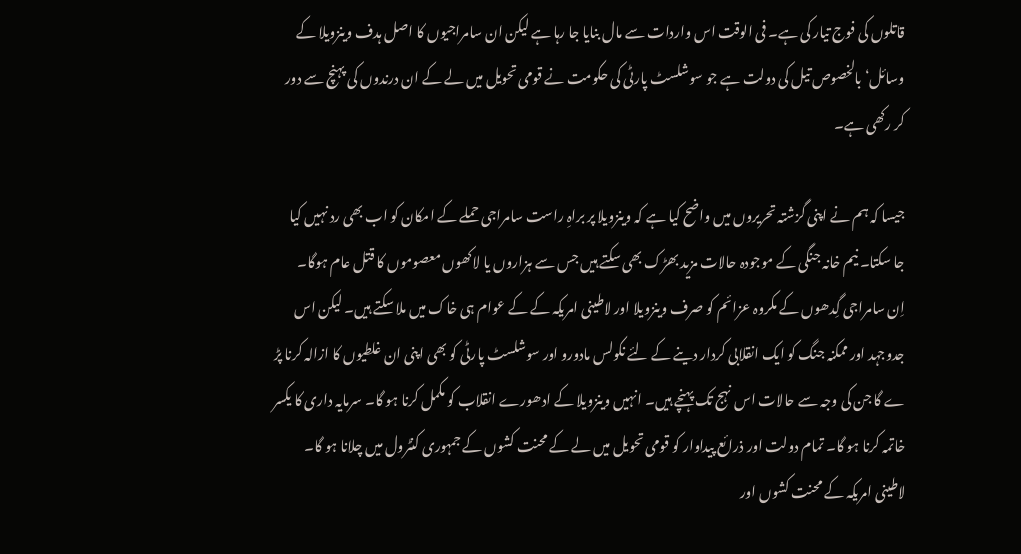قاتلوں کی فوج تیار کی ہے۔ فی الوقت اس واردات سے مال بنایا جا رہا ہے لیکن ان سامراجیوں کا اصل ہدف وینزویلا کے وسائل‘ بالخصوص تیل کی دولت ہے جو سوشلسٹ پارٹی کی حکومت نے قومی تحویل میں لے کے ان درندوں کی پہنچ سے دور کر رکھی ہے۔

جیسا کہ ہم نے اپنی گزشتہ تحریروں میں واضح کیا ہے کہ وینزویلا پر براہِ راست سامراجی حملے کے امکان کو اب بھی رد نہیں کیا جا سکتا۔ نیم خانہ جنگی کے موجودہ حالات مزید بھڑک بھی سکتے ہیں جس سے ہزاروں یا لاکھوں معصوموں کا قتل عام ہوگا۔ اِن سامراجی گِدھوں کے مکروہ عزائم کو صرف وینزویلا اور لاطینی امریکہ کے کے عوام ہی خاک میں ملا سکتے ہیں۔ لیکن اس جدوجہد اور ممکنہ جنگ کو ایک انقلابی کردار دینے کے لئے نکولس مادورو اور سوشلسٹ پارٹی کو بھی اپنی ان غلطیوں کا ازالہ کرنا پڑ ے گا جن کی وجہ سے حالات اس نہج تک پہنچے ہیں۔ انہیں وینزویلا کے ادھورے انقلاب کو مکمل کرنا ہو گا۔ سرمایہ داری کا یکسر خاتمہ کرنا ہو گا۔ تمام دولت اور ذرائع پیداوار کو قومی تحویل میں لے کے محنت کشوں کے جمہوری کنٹرول میں چلانا ہو گا۔ لاطینی امریکہ کے محنت کشوں اور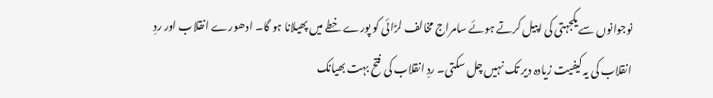نوجوانوں سے یکجہتی کی اپیل کرتے ہوئے سامراج مخالف لڑائی کو پورے خطے میں پھیلانا ہو گا۔ ادھورے انقلاب اور ردِ انقلاب کی یہ کیفیت زیادہ دیر تک نہیں چل سکتی۔ ردِ انقلاب کی فتح بہت بھیانک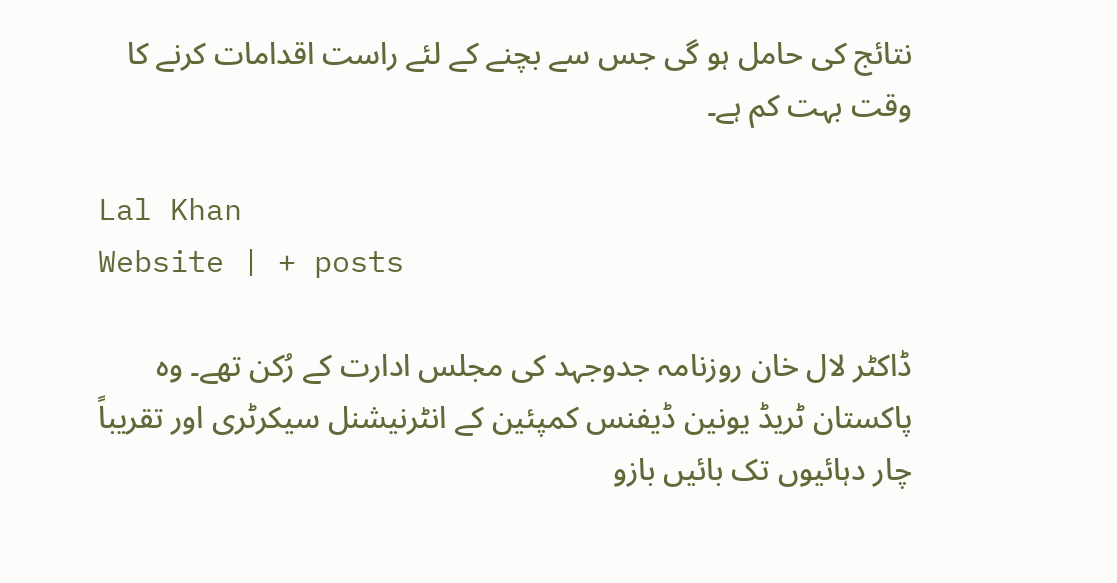نتائج کی حامل ہو گی جس سے بچنے کے لئے راست اقدامات کرنے کا وقت بہت کم ہے۔

Lal Khan
Website | + posts

ڈاکٹر لال خان روزنامہ جدوجہد کی مجلس ادارت کے رُکن تھے۔ وہ پاکستان ٹریڈ یونین ڈیفنس کمپئین کے انٹرنیشنل سیکرٹری اور تقریباً چار دہائیوں تک بائیں بازو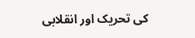کی تحریک اور انقلابی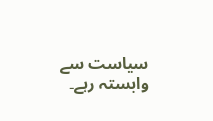سیاست سے وابستہ رہے۔